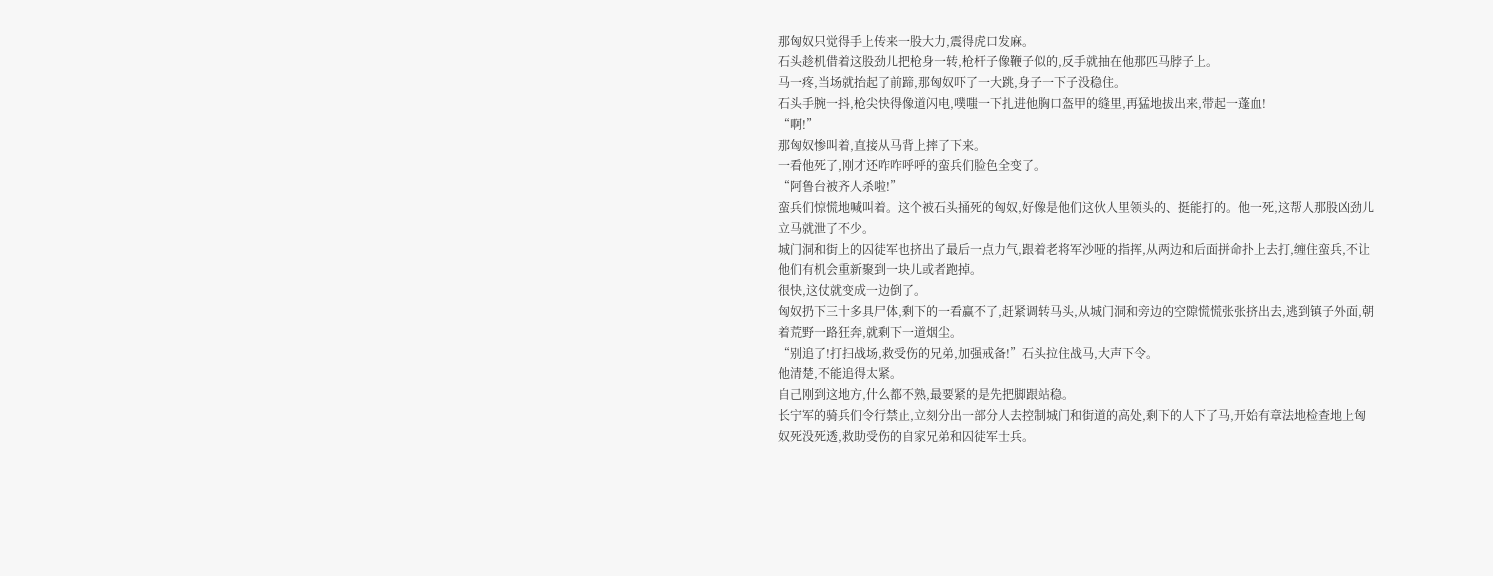那匈奴只觉得手上传来一股大力,震得虎口发麻。
石头趁机借着这股劲儿把枪身一转,枪杆子像鞭子似的,反手就抽在他那匹马脖子上。
马一疼,当场就抬起了前蹄,那匈奴吓了一大跳,身子一下子没稳住。
石头手腕一抖,枪尖快得像道闪电,噗嗤一下扎进他胸口盔甲的缝里,再猛地拔出来,带起一蓬血!
“啊!”
那匈奴惨叫着,直接从马背上摔了下来。
一看他死了,刚才还咋咋呼呼的蛮兵们脸色全变了。
“阿鲁台被齐人杀啦!”
蛮兵们惊慌地喊叫着。这个被石头捅死的匈奴,好像是他们这伙人里领头的、挺能打的。他一死,这帮人那股凶劲儿立马就泄了不少。
城门洞和街上的囚徒军也挤出了最后一点力气,跟着老将军沙哑的指挥,从两边和后面拼命扑上去打,缠住蛮兵,不让他们有机会重新聚到一块儿或者跑掉。
很快,这仗就变成一边倒了。
匈奴扔下三十多具尸体,剩下的一看赢不了,赶紧调转马头,从城门洞和旁边的空隙慌慌张张挤出去,逃到镇子外面,朝着荒野一路狂奔,就剩下一道烟尘。
“别追了!打扫战场,救受伤的兄弟,加强戒备!”石头拉住战马,大声下令。
他清楚,不能追得太紧。
自己刚到这地方,什么都不熟,最要紧的是先把脚跟站稳。
长宁军的骑兵们令行禁止,立刻分出一部分人去控制城门和街道的高处,剩下的人下了马,开始有章法地检查地上匈奴死没死透,救助受伤的自家兄弟和囚徒军士兵。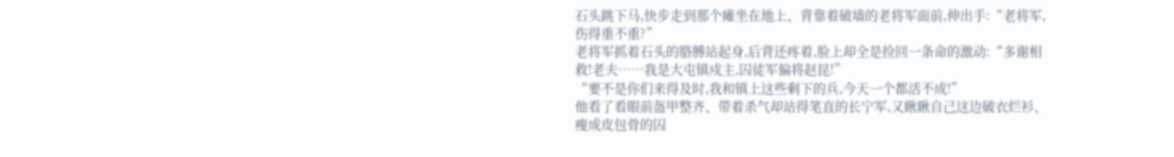石头跳下马,快步走到那个瘫坐在地上、背靠着破墙的老将军面前,伸出手:“老将军,伤得重不重?”
老将军抓着石头的胳膊站起身,后背还疼着,脸上却全是捡回一条命的激动:“多谢相救!老夫……我是大屯镇戍主,囚徒军偏将赵昆!”
“要不是你们来得及时,我和镇上这些剩下的兵,今天一个都活不成!”
他看了看眼前盔甲整齐、带着杀气却站得笔直的长宁军,又瞅瞅自己这边破衣烂衫、瘦成皮包骨的囚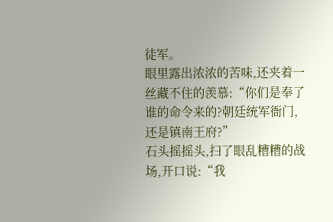徒军。
眼里露出浓浓的苦味,还夹着一丝藏不住的羡慕:“你们是奉了谁的命令来的?朝廷统军衙门,还是镇南王府?”
石头摇摇头,扫了眼乱糟糟的战场,开口说:“我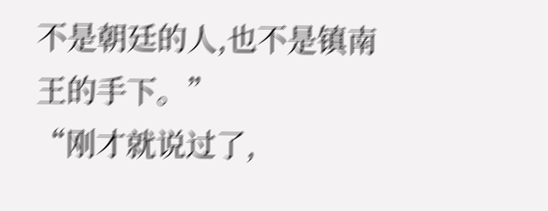不是朝廷的人,也不是镇南王的手下。”
“刚才就说过了,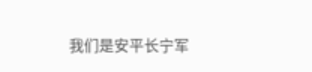我们是安平长宁军